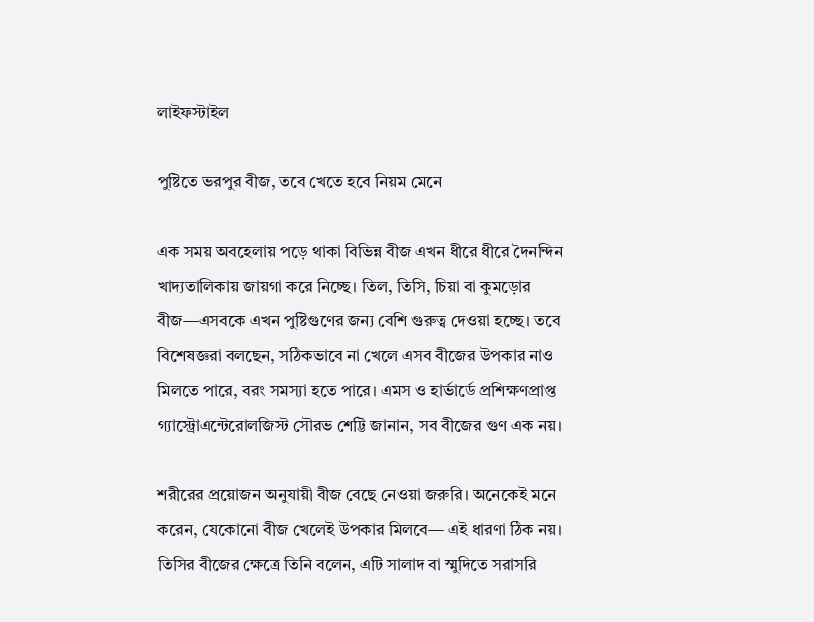লাইফস্টাইল

পুষ্টিতে ভরপুর বীজ, তবে খেতে হবে নিয়ম মেনে

এক সময় অবহেলায় পড়ে থাকা বিভিন্ন বীজ এখন ধীরে ধীরে দৈনন্দিন খাদ্যতালিকায় জায়গা করে নিচ্ছে। তিল, তিসি, চিয়া বা কুমড়োর বীজ—এসবকে এখন পুষ্টিগুণের জন্য বেশি গুরুত্ব দেওয়া হচ্ছে। তবে বিশেষজ্ঞরা বলছেন, সঠিকভাবে না খেলে এসব বীজের উপকার নাও মিলতে পারে, বরং সমস্যা হতে পারে। এমস ও হার্ভার্ডে প্রশিক্ষণপ্রাপ্ত গ্যাস্ট্রোএন্টেরোলজিস্ট সৌরভ শেট্টি জানান, সব বীজের গুণ এক নয়।

শরীরের প্রয়োজন অনুযায়ী বীজ বেছে নেওয়া জরুরি। অনেকেই মনে করেন, যেকোনো বীজ খেলেই উপকার মিলবে— এই ধারণা ঠিক নয়। তিসির বীজের ক্ষেত্রে তিনি বলেন, এটি সালাদ বা স্মুদিতে সরাসরি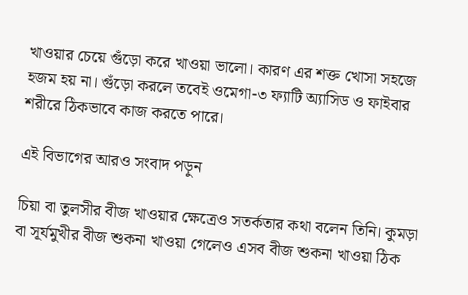খাওয়ার চেয়ে গুঁড়ো করে খাওয়া ভালো। কারণ এর শক্ত খোসা সহজে হজম হয় না। গুঁড়ো করলে তবেই ওমেগা-৩ ফ্যাটি অ্যাসিড ও ফাইবার শরীরে ঠিকভাবে কাজ করতে পারে।

এই বিভাগের আরও সংবাদ পড়ুন

চিয়া বা তুলসীর বীজ খাওয়ার ক্ষেত্রেও সতর্কতার কথা বলেন তিনি। কুমড়া বা সূর্যমুখীর বীজ শুকনা খাওয়া গেলেও এসব বীজ শুকনা খাওয়া ঠিক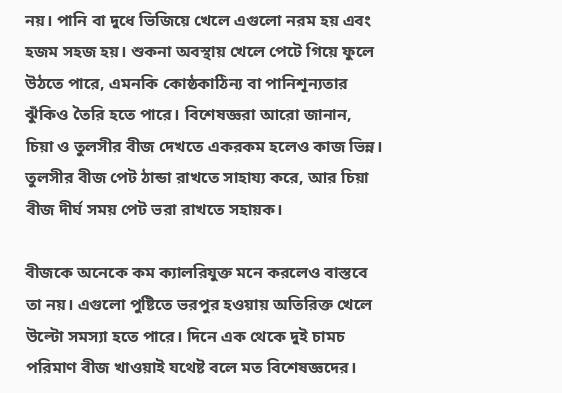নয়। পানি বা দুধে ভিজিয়ে খেলে এগুলো নরম হয় এবং হজম সহজ হয়। শুকনা অবস্থায় খেলে পেটে গিয়ে ফুলে উঠতে পারে, এমনকি কোষ্ঠকাঠিন্য বা পানিশূন্যতার ঝুঁকিও তৈরি হতে পারে। বিশেষজ্ঞরা আরো জানান, চিয়া ও তুলসীর বীজ দেখতে একরকম হলেও কাজ ভিন্ন। তুলসীর বীজ পেট ঠান্ডা রাখতে সাহায্য করে, আর চিয়া বীজ দীর্ঘ সময় পেট ভরা রাখতে সহায়ক।

বীজকে অনেকে কম ক্যালরিযুক্ত মনে করলেও বাস্তবে তা নয়। এগুলো পুষ্টিতে ভরপুর হওয়ায় অতিরিক্ত খেলে উল্টো সমস্যা হতে পারে। দিনে এক থেকে দুই চামচ পরিমাণ বীজ খাওয়াই যথেষ্ট বলে মত বিশেষজ্ঞদের।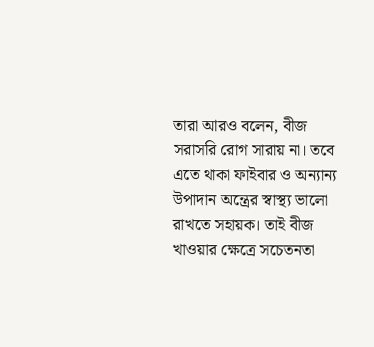তারা আরও বলেন, বীজ সরাসরি রোগ সারায় না। তবে এতে থাকা ফাইবার ও অন্যান্য উপাদান অন্ত্রের স্বাস্থ্য ভালো রাখতে সহায়ক। তাই বীজ খাওয়ার ক্ষেত্রে সচেতনতা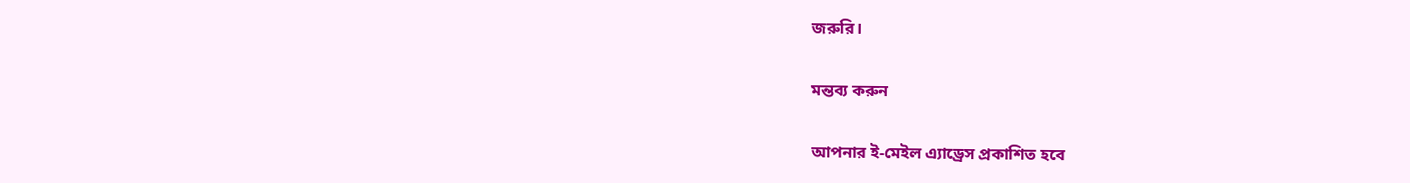জরুরি।

মন্তব্য করুন

আপনার ই-মেইল এ্যাড্রেস প্রকাশিত হবে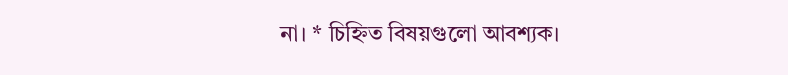না। * চিহ্নিত বিষয়গুলো আবশ্যক।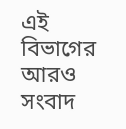এই বিভাগের আরও সংবাদ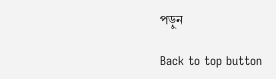পড়ুন

Back to top button